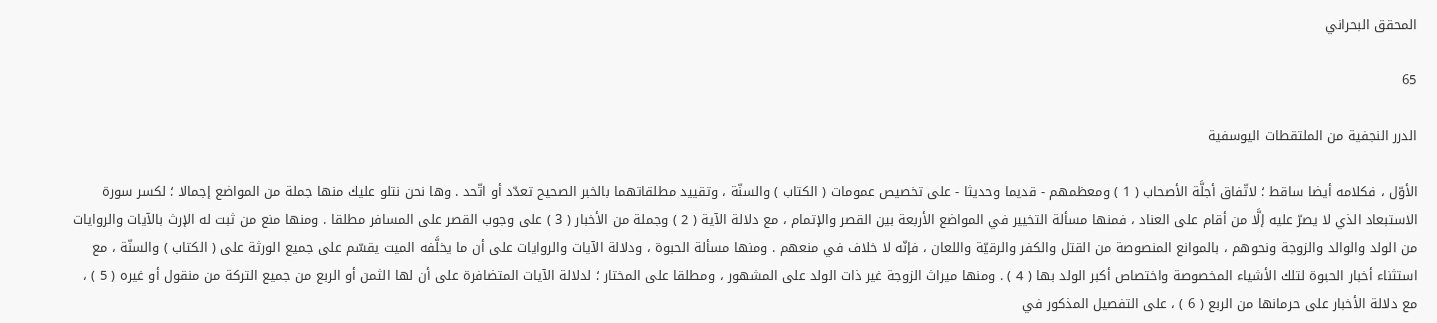المحقق البحراني

65

الدرر النجفية من الملتقطات اليوسفية

الأوّل ، فكلامه أيضا ساقط ؛ لاتّفاق أجلَّة الأصحاب ( 1 ) ومعظمهم - قديما وحديثا - على تخصيص عمومات ( الكتاب ) والسنّة ، وتقييد مطلقاتهما بالخبر الصحيح تعدّد أو اتّحد . وها نحن نتلو عليك منها جملة من المواضع إجمالا ؛ لكسر سورة الاستبعاد الذي لا يصرّ عليه إلَّا من أقام على العناد ، فمنها مسألة التخيير في المواضع الأربعة بين القصر والإتمام ، مع دلالة الآية ( 2 ) وجملة من الأخبار ( 3 ) على وجوب القصر على المسافر مطلقا . ومنها منع من ثبت له الإرث بالآيات والروايات من الولد والوالد والزوجة ونحوهم ، بالموانع المنصوصة من القتل والكفر والرقيّة واللعان ، فإنّه لا خلاف في منعهم . ومنها مسألة الحبوة ، ودلالة الآيات والروايات على أن ما يخلَّفه الميت يقسّم على جميع الورثة على ( الكتاب ) والسنّة ، مع استثناء أخبار الحبوة لتلك الأشياء المخصوصة واختصاص أكبر الولد بها ( 4 ) . ومنها ميراث الزوجة غير ذات الولد على المشهور ، ومطلقا على المختار ؛ لدلالة الآيات المتضافرة على أن لها الثمن أو الربع من جميع التركة من منقول أو غيره ( 5 ) ، مع دلالة الأخبار على حرمانها من الربع ( 6 ) ، على التفصيل المذكور في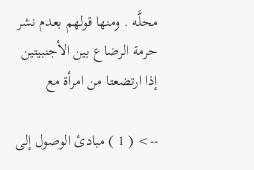محلَّه . ومنها قولهم بعدم نشر حرمة الرضاع بين الأجنبيتين إذا ارتضعتا من امرأة مع

--> ( 1 ) مبادئ الوصول إلى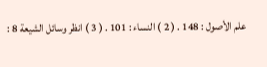علم الأصول : 148 . ( 2 ) النساء : 101 . ( 3 ) انظر وسائل الشيعة 8 :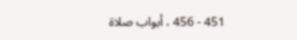451 - 456 ، أبواب صلاة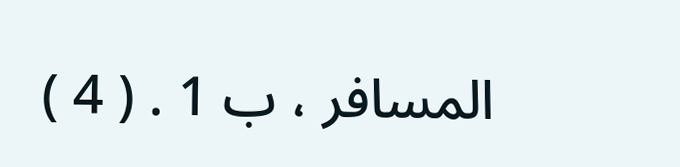المسافر ، ب 1 . ( 4 )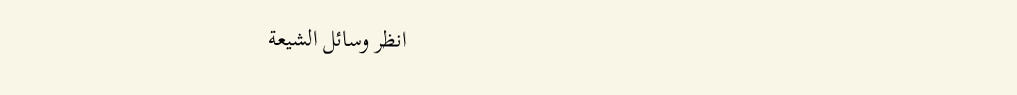انظر وسائل الشيعة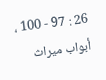26 : 97 - 100 ، أبواب ميراث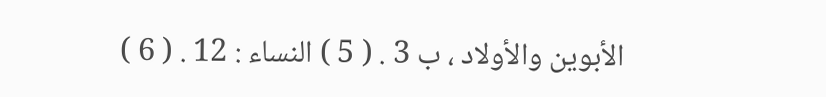الأبوين والأولاد ، ب 3 . ( 5 ) النساء : 12 . ( 6 )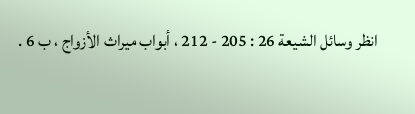انظر وسائل الشيعة 26 : 205 - 212 ، أبواب ميراث الأزواج ، ب 6 .